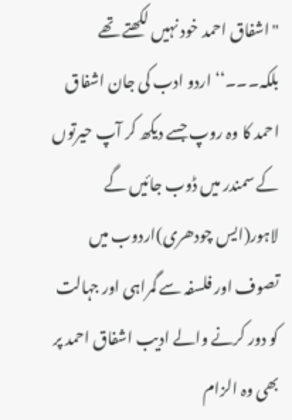"اشفاق احمد خود نہیں لکھتے تھے بلکہ۔۔۔‘‘ اردو ادب کی جان اشفاق احمد کا وہ روپ جسے دیکھ کر آپ حیرتوں کے سمندر میں ڈوب جائیں گے
لاہور(ایس چودھری)اردوب میں تصوف اور فلسفہ سے گمراہی اور جہالت کو دور کرنے والے ادیب اشفاق احمد پر بھی وہ الزام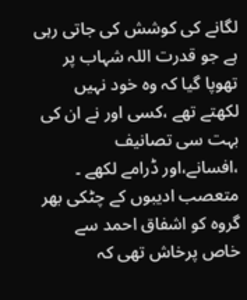لگانے کی کوشش کی جاتی رہی ہے جو قدرت اللہ شہاب پر تھوپا گیا کہ وہ خود نہیں لکھتے تھے ،کسی اور نے ان کی بہت سی تصانیف ،افسانے،اور ڈرامے لکھے ۔
متعصب ادیبوں کے چٹکی بھر گروہ کو اشفاق احمد سے خاص پرخاش تھی کہ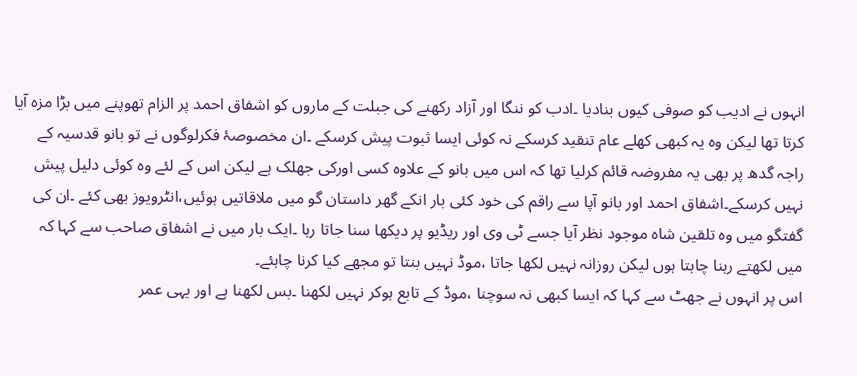انہوں نے ادیب کو صوفی کیوں بنادیا ۔ادب کو ننگا اور آزاد رکھنے کی جبلت کے ماروں کو اشفاق احمد پر الزام تھوپنے میں بڑا مزہ آیا کرتا تھا لیکن وہ یہ کبھی کھلے عام تنقید کرسکے نہ کوئی ایسا ثبوت پیش کرسکے ۔ان مخصوصۂ فکرلوگوں نے تو بانو قدسیہ کے راجہ گدھ پر بھی یہ مفروضہ قائم کرلیا تھا کہ اس میں بانو کے علاوہ کسی اورکی جھلک ہے لیکن اس کے لئے وہ کوئی دلیل پیش نہیں کرسکے۔اشفاق احمد اور بانو آپا سے راقم کی خود کئی بار انکے گھر داستان گو میں ملاقاتیں ہوئیں،انٹرویوز بھی کئے ۔ان کی گفتگو میں وہ تلقین شاہ موجود نظر آیا جسے ٹی وی اور ریڈیو پر دیکھا سنا جاتا رہا ۔ایک بار میں نے اشفاق صاحب سے کہا کہ میں لکھتے رہنا چاہتا ہوں لیکن روزانہ نہیں لکھا جاتا ،موڈ نہیں بنتا تو مجھے کیا کرنا چاہئے۔
اس پر انہوں نے جھٹ سے کہا کہ ایسا کبھی نہ سوچنا ،موڈ کے تابع ہوکر نہیں لکھنا ۔بس لکھنا ہے اور یہی عمر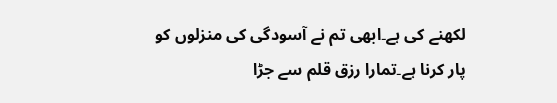لکھنے کی ہے۔ابھی تم نے آسودگی کی منزلوں کو پار کرنا ہے۔تمارا رزق قلم سے جڑا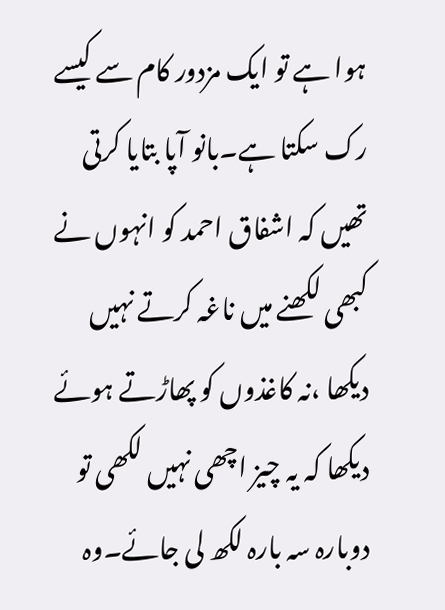ہوا ہے تو ایک مزدور کام سے کیسے رک سکتا ہے۔بانو آپا بتایا کرتی تھیں کہ اشفاق احمد کو انہوں نے کبھی لکھنے میں ناغہ کرتے نہیں دیکھا ،نہ کاغذوں کو پھاڑتے ہوئے دیکھا کہ یہ چیز اچھی نہیں لکھی تو دوبارہ سہ بارہ لکھ لی جائے۔وہ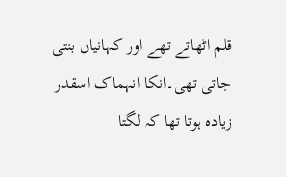قلم اٹھاتے تھے اور کہانیاں بنتی جاتی تھی۔انکا انہماک اسقدر زیادہ ہوتا تھا کہ لگتا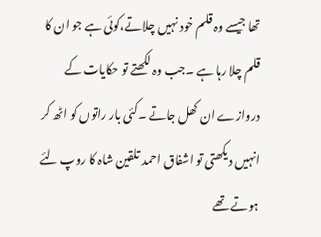تھا جیسے وہ قلم خود نہیں چلاتے،کوئی ہے جو ان کا قلم چلا رہا ہے ۔جب وہ لکھتے تو حکایات کے دروازے ان کھل جاتے ۔کئی بار راتوں کو اٹھ کر انہیں دیکھتی تو اشفاق احمد تلقین شاہ کا روپ لئے ہوتے تھے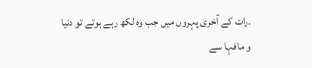۔رات کے آخری پہروں میں جب وہ لکھ رہے ہوتے تو دنیا و مافہا سے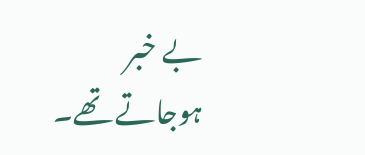بے خبر ہوجاتے تھے۔